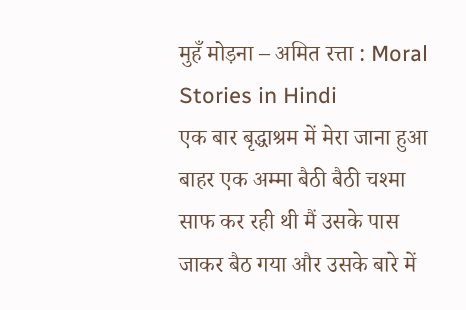मुहँ मोड़ना – अमित रत्ता : Moral Stories in Hindi
एक बार बृद्धाश्रम में मेरा जाना हुआ बाहर एक अम्मा बैठी बैठी चश्मा साफ कर रही थी मैं उसके पास जाकर बैठ गया और उसके बारे में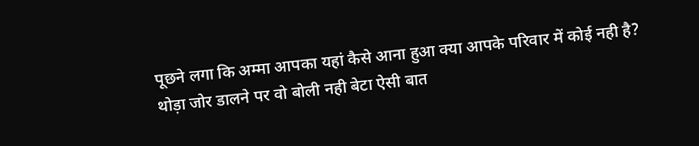पूछने लगा कि अम्मा आपका यहां कैसे आना हुआ क्या आपके परिवार में कोई नही है? थोड़ा जोर डालने पर वो बोली नही बेटा ऐसी बात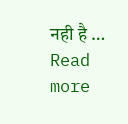नही है … Read more